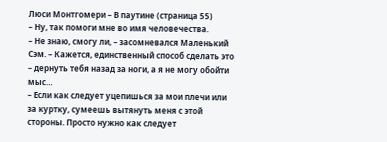Люси Монтгомери – В паутине (страница 55)
– Ну, так помоги мне во имя человечества.
– Не знаю, смогу ли, – засомневался Маленький Сэм. – Кажется, единственный способ сделать это – дернуть тебя назад за ноги, а я не могу обойти мыс…
– Если как следует уцепишься за мои плечи или за куртку, сумеешь вытянуть меня с этой стороны. Просто нужно как следует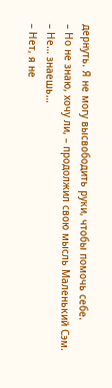дернуть. Я не могу высвободить руки, чтобы помочь себе.
– Но не знаю, хочу ли, – продолжил свою мысль Маленький Сэм.
– Не… знаешь…
– Нет, я не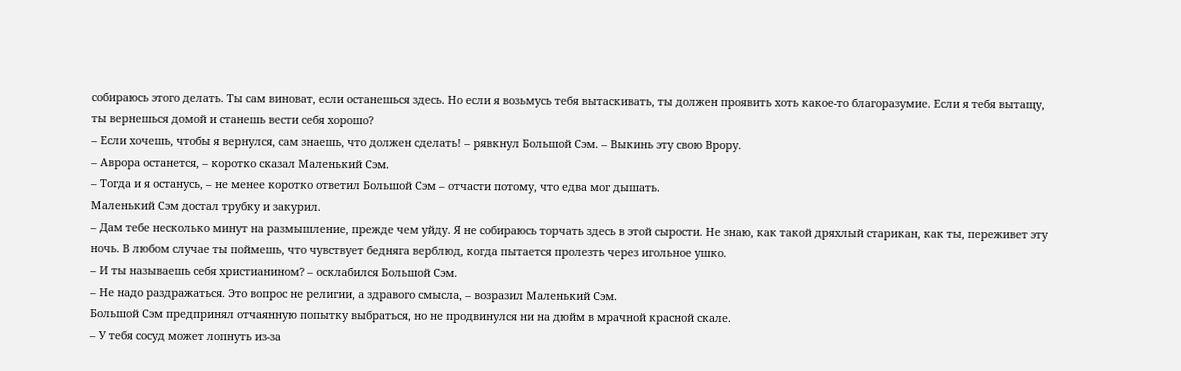собираюсь этого делать. Ты сам виноват, если останешься здесь. Но если я возьмусь тебя вытаскивать, ты должен проявить хоть какое-то благоразумие. Если я тебя вытащу, ты вернешься домой и станешь вести себя хорошо?
– Если хочешь, чтобы я вернулся, сам знаешь, что должен сделать! – рявкнул Большой Сэм. – Выкинь эту свою Врору.
– Аврора останется, – коротко сказал Маленький Сэм.
– Тогда и я останусь, – не менее коротко ответил Большой Сэм – отчасти потому, что едва мог дышать.
Маленький Сэм достал трубку и закурил.
– Дам тебе несколько минут на размышление, прежде чем уйду. Я не собираюсь торчать здесь в этой сырости. Не знаю, как такой дряхлый старикан, как ты, переживет эту ночь. В любом случае ты поймешь, что чувствует бедняга верблюд, когда пытается пролезть через игольное ушко.
– И ты называешь себя христианином? – осклабился Большой Сэм.
– Не надо раздражаться. Это вопрос не религии, а здравого смысла, – возразил Маленький Сэм.
Большой Сэм предпринял отчаянную попытку выбраться, но не продвинулся ни на дюйм в мрачной красной скале.
– У тебя сосуд может лопнуть из-за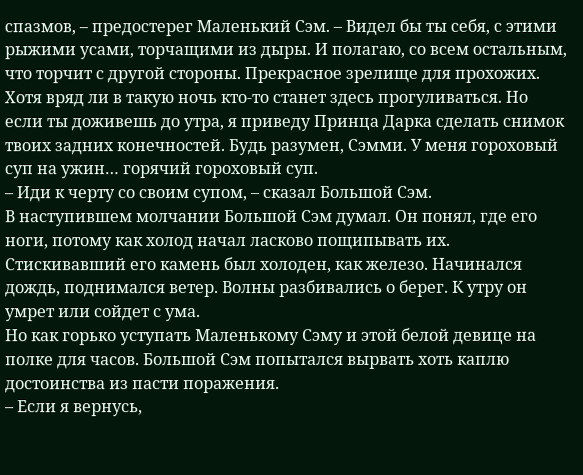спазмов, – предостерег Маленький Сэм. – Видел бы ты себя, с этими рыжими усами, торчащими из дыры. И полагаю, со всем остальным, что торчит с другой стороны. Прекрасное зрелище для прохожих. Хотя вряд ли в такую ночь кто-то станет здесь прогуливаться. Но если ты доживешь до утра, я приведу Принца Дарка сделать снимок твоих задних конечностей. Будь разумен, Сэмми. У меня гороховый суп на ужин… горячий гороховый суп.
– Иди к черту со своим супом, – сказал Большой Сэм.
В наступившем молчании Большой Сэм думал. Он понял, где его ноги, потому как холод начал ласково пощипывать их. Стискивавший его камень был холоден, как железо. Начинался дождь, поднимался ветер. Волны разбивались о берег. К утру он умрет или сойдет с ума.
Но как горько уступать Маленькому Сэму и этой белой девице на полке для часов. Большой Сэм попытался вырвать хоть каплю достоинства из пасти поражения.
– Если я вернусь,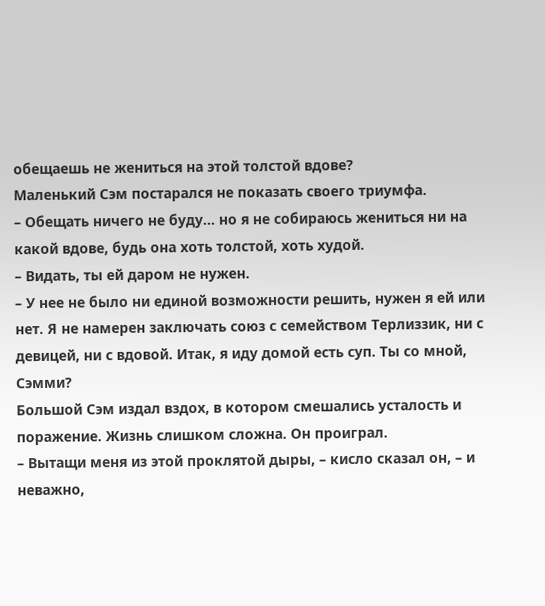обещаешь не жениться на этой толстой вдове?
Маленький Сэм постарался не показать своего триумфа.
– Обещать ничего не буду… но я не собираюсь жениться ни на какой вдове, будь она хоть толстой, хоть худой.
– Видать, ты ей даром не нужен.
– У нее не было ни единой возможности решить, нужен я ей или нет. Я не намерен заключать союз с семейством Терлиззик, ни с девицей, ни с вдовой. Итак, я иду домой есть суп. Ты со мной, Сэмми?
Большой Сэм издал вздох, в котором смешались усталость и поражение. Жизнь слишком сложна. Он проиграл.
– Вытащи меня из этой проклятой дыры, – кисло сказал он, – и неважно,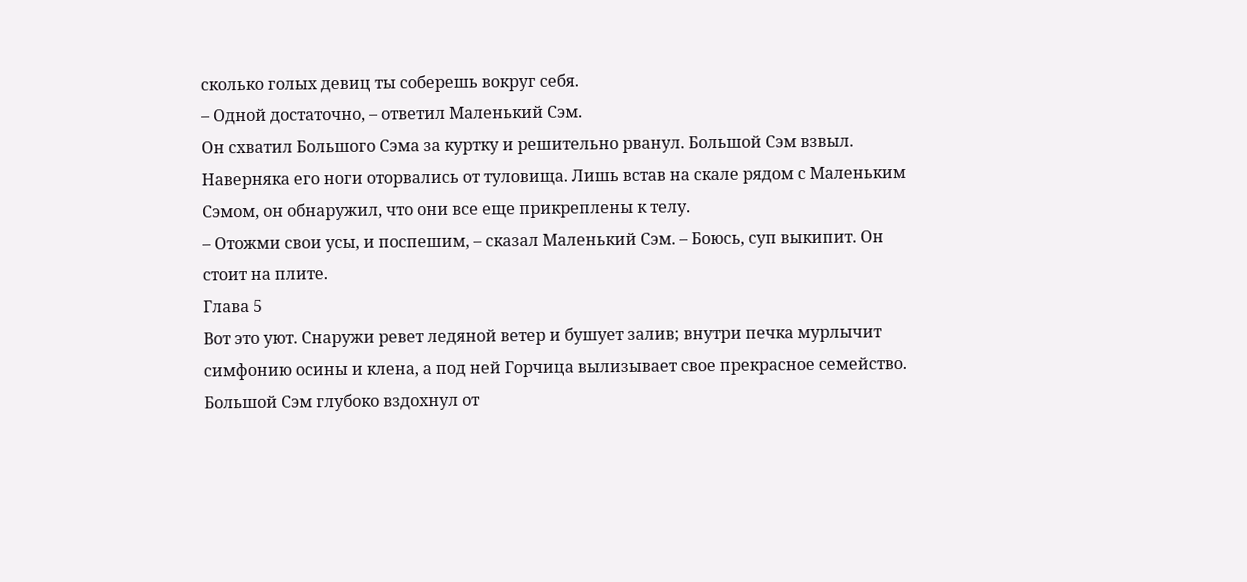сколько голых девиц ты соберешь вокруг себя.
– Одной достаточно, – ответил Маленький Сэм.
Он схватил Большого Сэма за куртку и решительно рванул. Большой Сэм взвыл. Наверняка его ноги оторвались от туловища. Лишь встав на скале рядом с Маленьким Сэмом, он обнаружил, что они все еще прикреплены к телу.
– Отожми свои усы, и поспешим, – сказал Маленький Сэм. – Боюсь, суп выкипит. Он стоит на плите.
Глава 5
Вот это уют. Снаружи ревет ледяной ветер и бушует залив; внутри печка мурлычит симфонию осины и клена, а под ней Горчица вылизывает свое прекрасное семейство.
Большой Сэм глубоко вздохнул от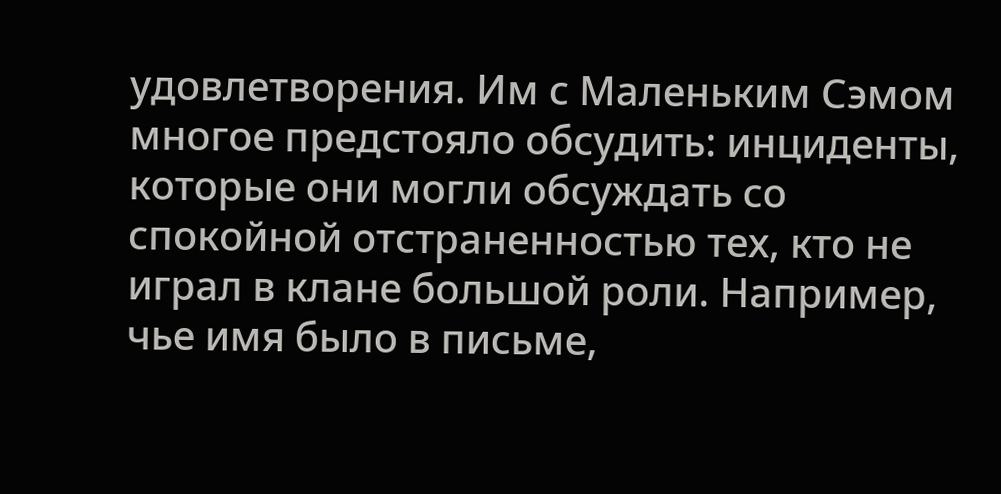удовлетворения. Им с Маленьким Сэмом многое предстояло обсудить: инциденты, которые они могли обсуждать со спокойной отстраненностью тех, кто не играл в клане большой роли. Например, чье имя было в письме,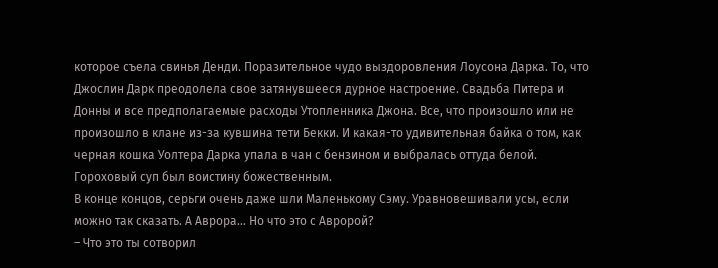которое съела свинья Денди. Поразительное чудо выздоровления Лоусона Дарка. То, что Джослин Дарк преодолела свое затянувшееся дурное настроение. Свадьба Питера и Донны и все предполагаемые расходы Утопленника Джона. Все, что произошло или не произошло в клане из-за кувшина тети Бекки. И какая-то удивительная байка о том, как черная кошка Уолтера Дарка упала в чан с бензином и выбралась оттуда белой.
Гороховый суп был воистину божественным.
В конце концов, серьги очень даже шли Маленькому Сэму. Уравновешивали усы, если можно так сказать. А Аврора… Но что это с Авророй?
– Что это ты сотворил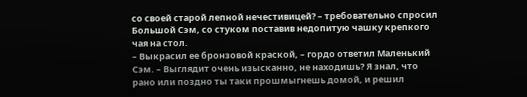со своей старой лепной нечестивицей? – требовательно спросил Большой Сэм, со стуком поставив недопитую чашку крепкого чая на стол.
– Выкрасил ее бронзовой краской, – гордо ответил Маленький Сэм. – Выглядит очень изысканно, не находишь? Я знал, что рано или поздно ты таки прошмыгнешь домой, и решил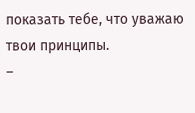показать тебе, что уважаю твои принципы.
–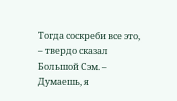Тогда соскреби все это, – твердо сказал Большой Сэм. – Думаешь, я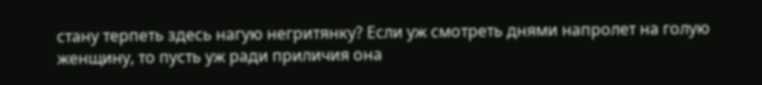стану терпеть здесь нагую негритянку? Если уж смотреть днями напролет на голую женщину, то пусть уж ради приличия она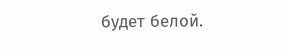будет белой.